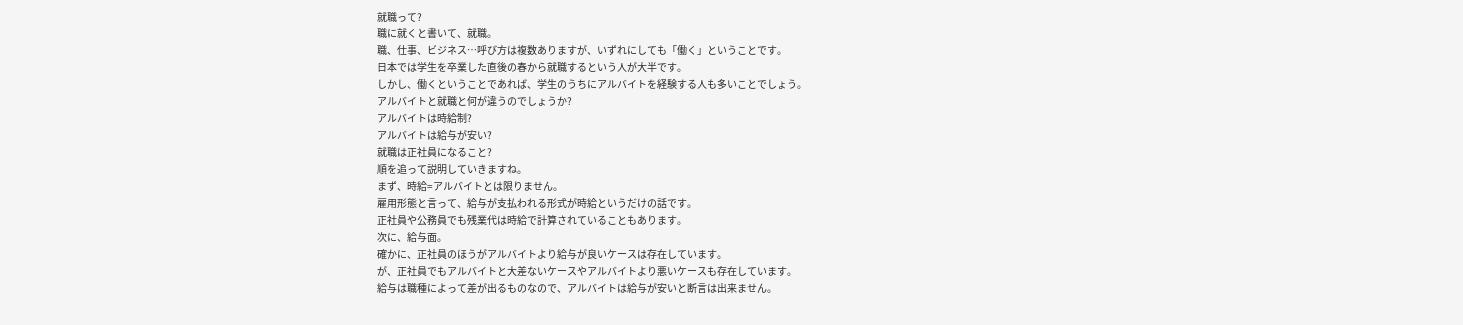就職って?
職に就くと書いて、就職。
職、仕事、ビジネス…呼び方は複数ありますが、いずれにしても「働く」ということです。
日本では学生を卒業した直後の春から就職するという人が大半です。
しかし、働くということであれば、学生のうちにアルバイトを経験する人も多いことでしょう。
アルバイトと就職と何が違うのでしょうか?
アルバイトは時給制?
アルバイトは給与が安い?
就職は正社員になること?
順を追って説明していきますね。
まず、時給=アルバイトとは限りません。
雇用形態と言って、給与が支払われる形式が時給というだけの話です。
正社員や公務員でも残業代は時給で計算されていることもあります。
次に、給与面。
確かに、正社員のほうがアルバイトより給与が良いケースは存在しています。
が、正社員でもアルバイトと大差ないケースやアルバイトより悪いケースも存在しています。
給与は職種によって差が出るものなので、アルバイトは給与が安いと断言は出来ません。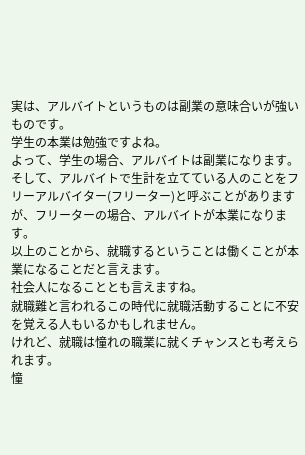実は、アルバイトというものは副業の意味合いが強いものです。
学生の本業は勉強ですよね。
よって、学生の場合、アルバイトは副業になります。
そして、アルバイトで生計を立てている人のことをフリーアルバイター(フリーター)と呼ぶことがありますが、フリーターの場合、アルバイトが本業になります。
以上のことから、就職するということは働くことが本業になることだと言えます。
社会人になることとも言えますね。
就職難と言われるこの時代に就職活動することに不安を覚える人もいるかもしれません。
けれど、就職は憧れの職業に就くチャンスとも考えられます。
憧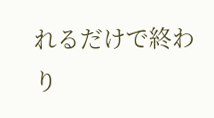れるだけで終わり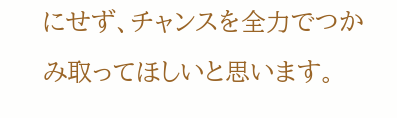にせず、チャンスを全力でつかみ取ってほしいと思います。